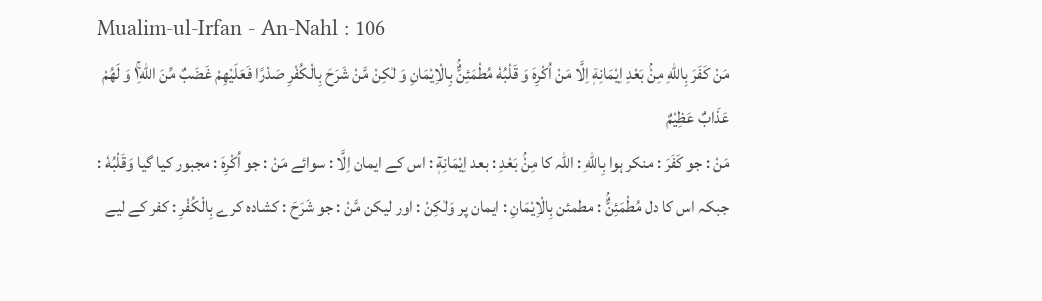Mualim-ul-Irfan - An-Nahl : 106
مَنْ كَفَرَ بِاللّٰهِ مِنْۢ بَعْدِ اِیْمَانِهٖۤ اِلَّا مَنْ اُكْرِهَ وَ قَلْبُهٗ مُطْمَئِنٌّۢ بِالْاِیْمَانِ وَ لٰكِنْ مَّنْ شَرَحَ بِالْكُفْرِ صَدْرًا فَعَلَیْهِمْ غَضَبٌ مِّنَ اللّٰهِ١ۚ وَ لَهُمْ عَذَابٌ عَظِیْمٌ
مَنْ : جو كَفَرَ : منکر ہوا بِاللّٰهِ : اللہ کا مِنْۢ بَعْدِ : بعد اِيْمَانِهٖٓ : اس کے ایمان اِلَّا : سوائے مَنْ : جو اُكْرِهَ : مجبور کیا گیا وَقَلْبُهٗ : جبکہ اس کا دل مُطْمَئِنٌّۢ : مطمئن بِالْاِيْمَانِ : ایمان پر وَلٰكِنْ : اور لیکن مَّنْ : جو شَرَحَ : کشادہ کرے بِالْكُفْرِ : کفر کے لیے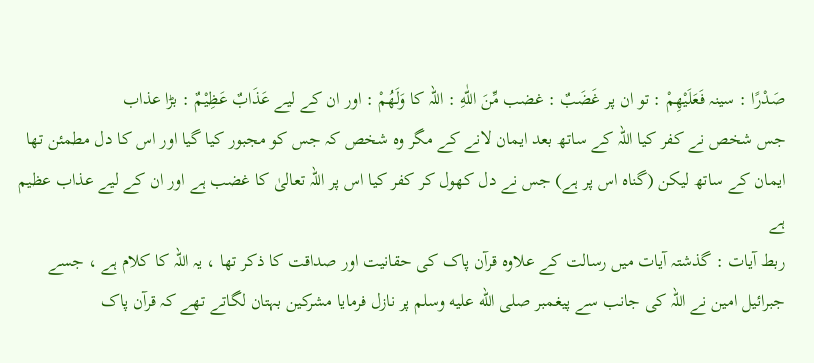صَدْرًا : سینہ فَعَلَيْهِمْ : تو ان پر غَضَبٌ : غضب مِّنَ اللّٰهِ : اللہ کا وَلَهُمْ : اور ان کے لیے عَذَابٌ عَظِيْمٌ : بڑا عذاب
جس شخص نے کفر کیا اللہ کے ساتھ بعد ایمان لانے کے مگر وہ شخص کہ جس کو مجبور کیا گیا اور اس کا دل مطمئن تھا ایمان کے ساتھ لیکن (گناہ اس پر ہے) جس نے دل کھول کر کفر کیا اس پر اللہ تعالیٰ کا غضب ہے اور ان کے لیے عذاب عظیم ہے
ربط آیات : گذشتہ آیات میں رسالت کے علاوہ قرآن پاک کی حقانیت اور صداقت کا ذکر تھا ، یہ اللہ کا کلام ہے ، جسے جبرائیل امین نے اللہ کی جانب سے پیغمبر صلى الله عليه وسلم پر نازل فرمایا مشرکین بہتان لگاتے تھے کہ قرآن پاک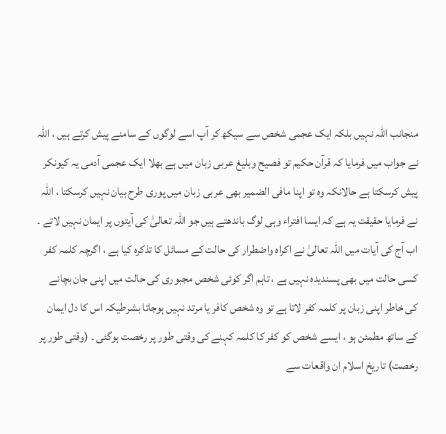منجانب اللہ نہیں بلکہ ایک عجمی شخص سے سیکھ کر آپ اسے لوگوں کے سامنے پیش کرتے ہیں ، اللہ نے جواب میں فرمایا کہ قرآن حکیم تو فصیح وبلیغ عربی زبان میں ہے بھلا ایک عجمی آدمی یہ کیونکر پیش کرسکتا ہے حالانکہ وہ تو اپنا مافی الضمیر بھی عربی زبان میں پوری طرح بیان نہیں کرسکتا ، اللہ نے فرمایا حقیقت یہ ہے کہ ایسا افتراء وہی لوگ باندھتے ہیں جو اللہ تعالیٰ کی آیتوں پر ایمان نہیں لاتے ۔ اب آج کی آیات میں اللہ تعالیٰ نے اکراہ واضطرار کی حالت کے مسائل کا تذکرہ کیا ہے ، اگرچہ کلمہ کفر کسی حالت میں بھی پسندیدہ نہیں ہے ، تاہم اگر کوئی شخص مجبوری کی حالت میں اپنی جان بچانے کی خاطر اپنی زبان پر کلمہ کفر لاتا ہے تو وہ شخص کافر یا مرتد نہیں ہوجاتا بشرطیکہ اس کا دل ایمان کے ساتھ مطمئن ہو ، ایسے شخص کو کفر کا کلمہ کہنے کی وقتی طور پر رخصت ہوگئی ۔ (وقتی طور پر رخصت) تاریخ اسلام ان واقعات سے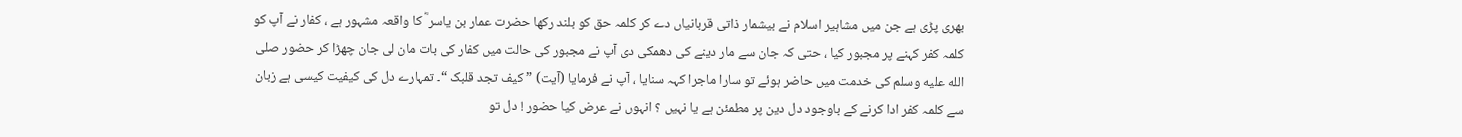بھری پڑی ہے جن میں مشاہیر اسلام نے بیشمار ذاتی قربانیاں دے کر کلمہ حق کو بلند رکھا حضرت عمار بن یاسر ؓ کا واقعہ مشہور ہے ، کفار نے آپ کو کلمہ کفر کہنے پر مجبور کیا ، حتی کہ جان سے مار دینے کی دھمکی دی آپ نے مجبور کی حالت میں کفار کی بات مان لی جان چھڑا کر حضور صلى الله عليه وسلم کی خدمت میں حاضر ہوئے تو سارا ماجرا کہہ سنایا ، آپ نے فرمایا (آیت) ” کیف تجد قلبک “۔ تمہارے دل کی کیفیت کیسی ہے زبان سے کلمہ کفر ادا کرنے کے باوجود دل دین پر مطمئن ہے یا نہیں ؟ انہوں نے عرض کیا حضور ! دل تو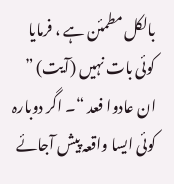بالکل مطمئن ہے ، فرمایا کوئی بات نہیں (آیت) ” ان عادوا فعد “۔ اگر دوبارہ کوئی ایسا واقعہ پیش آجائے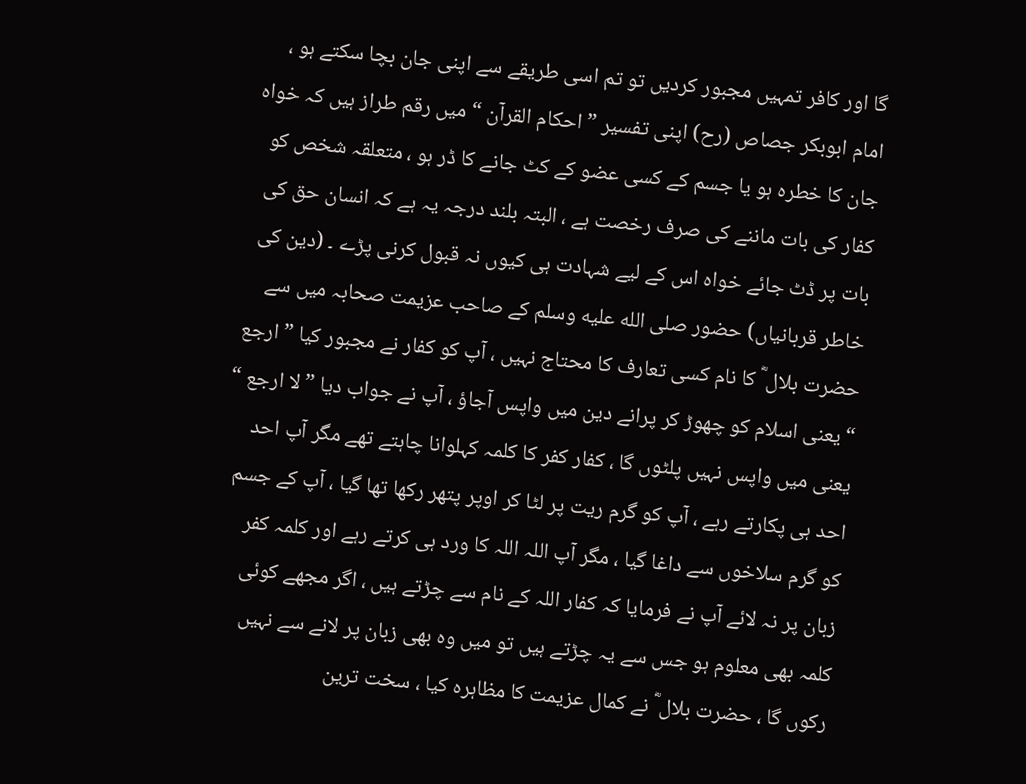گا اور کافر تمہیں مجبور کردیں تو تم اسی طریقے سے اپنی جان بچا سکتے ہو ، امام ابوبکر جصاص (رح) اپنی تفسیر ” احکام القرآن “ میں رقم طراز ہیں کہ خواہ جان کا خطرہ ہو یا جسم کے کسی عضو کے کٹ جانے کا ڈر ہو ، متعلقہ شخص کو کفار کی بات ماننے کی صرف رخصت ہے ، البتہ بلند درجہ یہ ہے کہ انسان حق کی بات پر ڈٹ جائے خواہ اس کے لیے شہادت ہی کیوں نہ قبول کرنی پڑے ۔ (دین کی خاطر قربانیاں) حضور صلى الله عليه وسلم کے صاحب عزیمت صحابہ میں سے حضرت بلال ؓ کا نام کسی تعارف کا محتاج نہیں ، آپ کو کفار نے مجبور کیا ” ارجع “ یعنی اسلام کو چھوڑ کر پرانے دین میں واپس آجاؤ ، آپ نے جواب دیا ” لا ارجع “ یعنی میں واپس نہیں پلٹوں گا ، کفار کفر کا کلمہ کہلوانا چاہتے تھے مگر آپ احد احد ہی پکارتے رہے ، آپ کو گرم ریت پر لٹا کر اوپر پتھر رکھا تھا گیا ، آپ کے جسم کو گرم سلاخوں سے داغا گیا ، مگر آپ اللہ اللہ کا ورد ہی کرتے رہے اور کلمہ کفر زبان پر نہ لائے آپ نے فرمایا کہ کفار اللہ کے نام سے چڑتے ہیں ، اگر مجھے کوئی کلمہ بھی معلوم ہو جس سے یہ چڑتے ہیں تو میں وہ بھی زبان پر لانے سے نہیں رکوں گا ، حضرت بلال ؓ نے کمال عزیمت کا مظاہرہ کیا ، سخت ترین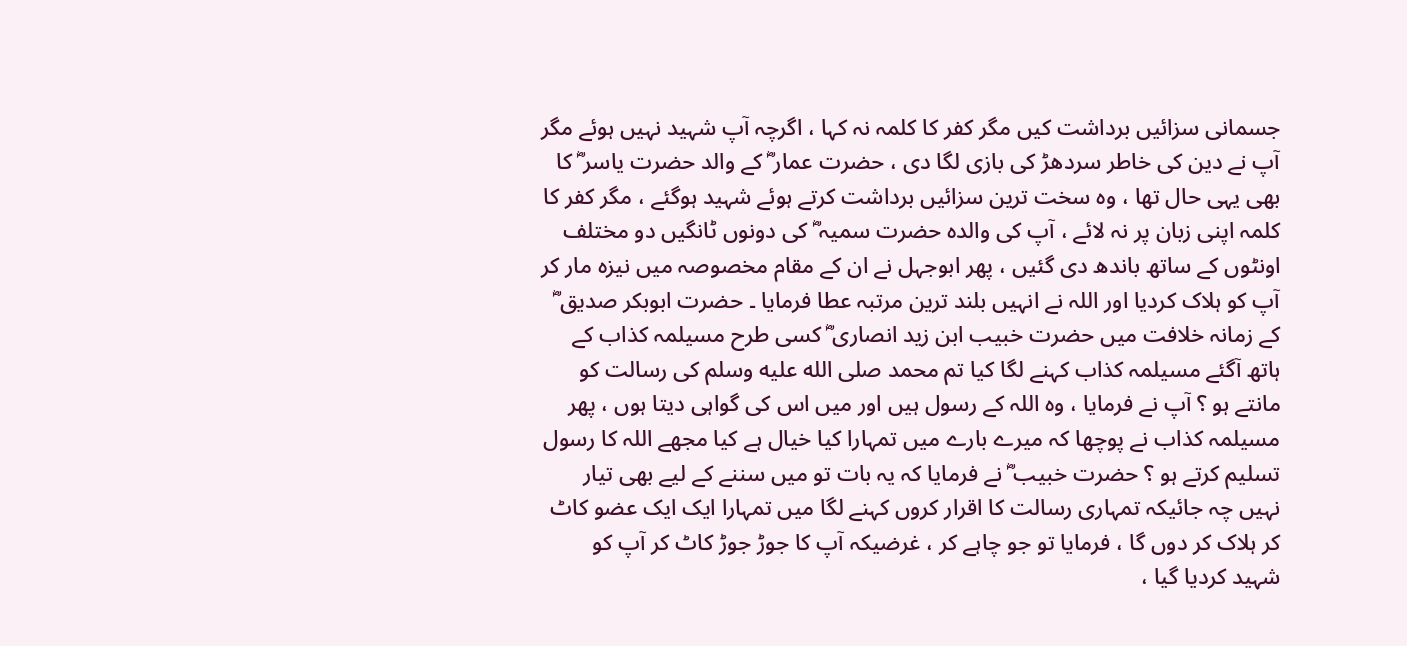جسمانی سزائیں برداشت کیں مگر کفر کا کلمہ نہ کہا ، اگرچہ آپ شہید نہیں ہوئے مگر آپ نے دین کی خاطر سردھڑ کی بازی لگا دی ، حضرت عمار ؓ کے والد حضرت یاسر ؓ کا بھی یہی حال تھا ، وہ سخت ترین سزائیں برداشت کرتے ہوئے شہید ہوگئے ، مگر کفر کا کلمہ اپنی زبان پر نہ لائے ، آپ کی والدہ حضرت سمیہ ؓ کی دونوں ٹانگیں دو مختلف اونٹوں کے ساتھ باندھ دی گئیں ، پھر ابوجہل نے ان کے مقام مخصوصہ میں نیزہ مار کر آپ کو ہلاک کردیا اور اللہ نے انہیں بلند ترین مرتبہ عطا فرمایا ۔ حضرت ابوبکر صدیق ؓ کے زمانہ خلافت میں حضرت خبیب ابن زید انصاری ؓ کسی طرح مسیلمہ کذاب کے ہاتھ آگئے مسیلمہ کذاب کہنے لگا کیا تم محمد صلى الله عليه وسلم کی رسالت کو مانتے ہو ؟ آپ نے فرمایا ، وہ اللہ کے رسول ہیں اور میں اس کی گواہی دیتا ہوں ، پھر مسیلمہ کذاب نے پوچھا کہ میرے بارے میں تمہارا کیا خیال ہے کیا مجھے اللہ کا رسول تسلیم کرتے ہو ؟ حضرت خبیب ؓ نے فرمایا کہ یہ بات تو میں سننے کے لیے بھی تیار نہیں چہ جائیکہ تمہاری رسالت کا اقرار کروں کہنے لگا میں تمہارا ایک ایک عضو کاٹ کر ہلاک کر دوں گا ، فرمایا تو جو چاہے کر ، غرضیکہ آپ کا جوڑ جوڑ کاٹ کر آپ کو شہید کردیا گیا ،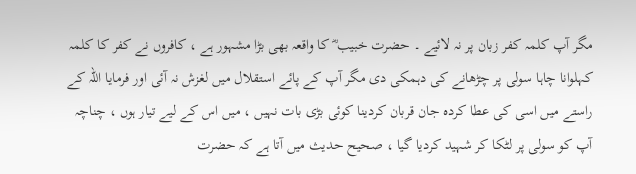مگر آپ کلمہ کفر زبان پر نہ لائیے ۔ حضرت خبیب ؓ کا واقعہ بھی بڑا مشہور ہے ، کافروں نے کفر کا کلمہ کہلوانا چاہا سولی پر چڑھانے کی دہمکی دی مگر آپ کے پائے استقلال میں لغزش نہ آئی اور فرمایا اللہ کے راستے میں اسی کی عطا کردہ جان قربان کردینا کوئی بڑی بات نہیں ، میں اس کے لیے تیار ہوں ، چناچہ آپ کو سولی پر لٹکا کر شہید کردیا گیا ، صحیح حدیث میں آتا ہے کہ حضرت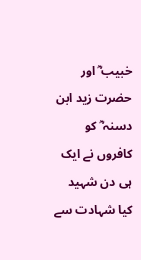خبیب ؓ اور حضرت زید ابن دسنہ ؓ کو کافروں نے ایک ہی دن شہید کیا شہادت سے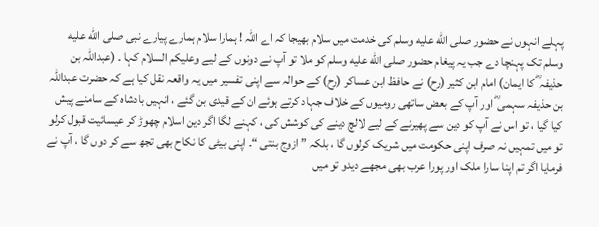پہلے انہوں نے حضور صلى الله عليه وسلم کی خدمت میں سلام بھیجا کہ اے اللہ ! ہمارا سلام ہمارے پیارے نبی صلى الله عليه وسلم تک پہنچا دے جب یہ پیغام حضور صلى الله عليه وسلم کو ملا تو آپ نے دونوں کے لیے وعلیکم السلام کہا ۔ (عبداللہ بن حذیفہ ؓ کا ایمان) امام ابن کثیر (رح) نے حافظ ابن عساکر (رح) کے حوالہ سے اپنی تفسیر میں یہ واقعہ نقل کیا ہے کہ حضرت عبداللہ بن حذیفہ سہمی ؓ اور آپ کے بعض ساتھی رومیوں کے خلاف جہاد کرتے ہوئے ان کے قیدی بن گئے ، انہیں بادشاہ کے سامنے پیش کیا گیا ، تو اس نے آپ کو دین سے پھیرنے کے لیے لالچ دینے کی کوشش کی ، کہنے لگا اگر دین اسلام چھوڑ کر عیسائیت قبول کرلو تو میں تمہیں نہ صرف اپنی حکومت میں شریک کرلوں گا ، بلکہ ” ازوج بنتی “۔ اپنی بیٹی کا نکاح بھی تجھ سے کر دوں گا ، آپ نے فرمایا اگر تم اپنا سارا ملک اور پورا عرب بھی مجھے دیدو تو میں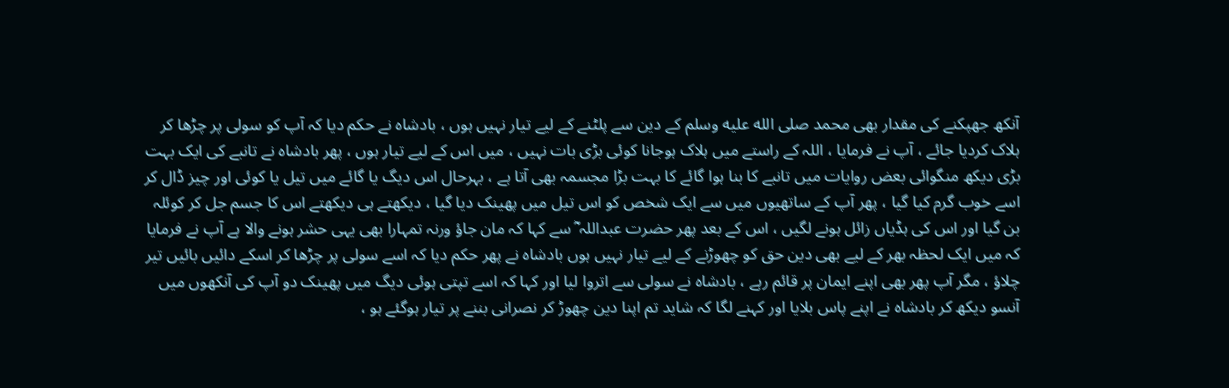آنکھ جھپکنے کی مقدار بھی محمد صلى الله عليه وسلم کے دین سے پلٹنے کے لیے تیار نہیں ہوں ، بادشاہ نے حکم دیا کہ آپ کو سولی پر چڑھا کر ہلاک کردیا جائے ، آپ نے فرمایا ، اللہ کے راستے میں ہلاک ہوجانا کوئی بڑی بات نہیں ، میں اس کے لیے تیار ہوں ، پھر بادشاہ نے تانبے کی ایک بہت بڑی دیکھ منگوائی بعض روایات میں تانبے کا بنا ہوا گائے کا بہت بڑا مجسمہ بھی آتا ہے ، بہرحال اس دیگ یا گائے میں تیل یا کوئی اور چیز ڈال کر اسے خوب گرم کیا گیا ، پھر آپ کے ساتھیوں میں سے ایک شخص کو اس تیل میں پھینک دیا گیا ، دیکھتے ہی دیکھتے اس کا جسم جل کر کوئلہ بن گیا اور اس کی ہڈیاں زائل ہونے لگیں ، اس کے بعد پھر حضرت عبداللہ ؓ سے کہا کہ مان جاؤ ورنہ تمہارا بھی یہی حشر ہونے والا ہے آپ نے فرمایا کہ میں ایک لحظہ بھر کے لیے بھی دین حق کو چھوڑنے کے لیے تیار نہیں ہوں بادشاہ نے پھر حکم دیا کہ اسے سولی پر چڑھا کر اسکے دائیں بائیں تیر چلاؤ ، مگر آپ پھر بھی اپنے ایمان پر قائم رہے ، بادشاہ نے سولی سے اتروا لیا اور کہا کہ اسے تپتی ہوئی دیگ میں پھینک دو آپ کی آنکھوں میں آنسو دیکھ کر بادشاہ نے اپنے پاس بلایا اور کہنے لگا کہ شاید تم اپنا دین چھوڑ کر نصرانی بننے پر تیار ہوگئے ہو ،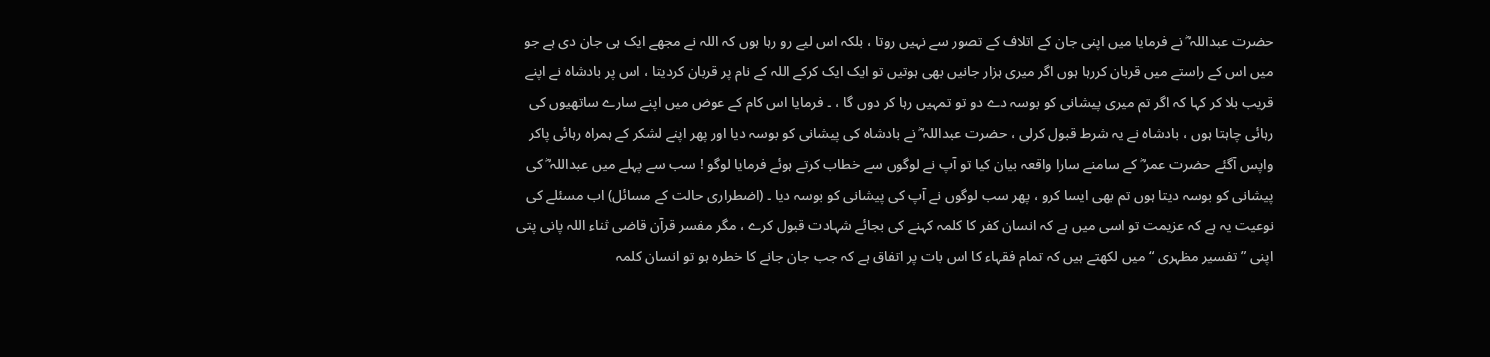حضرت عبداللہ ؓ نے فرمایا میں اپنی جان کے اتلاف کے تصور سے نہیں روتا ، بلکہ اس لیے رو رہا ہوں کہ اللہ نے مجھے ایک ہی جان دی ہے جو میں اس کے راستے میں قربان کررہا ہوں اگر میری ہزار جانیں بھی ہوتیں تو ایک ایک کرکے اللہ کے نام پر قربان کردیتا ، اس پر بادشاہ نے اپنے قریب بلا کر کہا کہ اگر تم میری پیشانی کو بوسہ دے دو تو تمہیں رہا کر دوں گا ، ۔ فرمایا اس کام کے عوض میں اپنے سارے ساتھیوں کی رہائی چاہتا ہوں ، بادشاہ نے یہ شرط قبول کرلی ، حضرت عبداللہ ؓ نے بادشاہ کی پیشانی کو بوسہ دیا اور پھر اپنے لشکر کے ہمراہ رہائی پاکر واپس آگئے حضرت عمر ؓ کے سامنے سارا واقعہ بیان کیا تو آپ نے لوگوں سے خطاب کرتے ہوئے فرمایا لوگو ! سب سے پہلے میں عبداللہ ؓ کی پیشانی کو بوسہ دیتا ہوں تم بھی ایسا کرو ، پھر سب لوگوں نے آپ کی پیشانی کو بوسہ دیا ۔ (اضطراری حالت کے مسائل) اب مسئلے کی نوعیت یہ ہے کہ عزیمت تو اسی میں ہے کہ انسان کفر کا کلمہ کہنے کی بجائے شہادت قبول کرے ، مگر مفسر قرآن قاضی ثناء اللہ پانی پتی اپنی ” تفسیر مظہری “ میں لکھتے ہیں کہ تمام فقہاء کا اس بات پر اتفاق ہے کہ جب جان جانے کا خطرہ ہو تو انسان کلمہ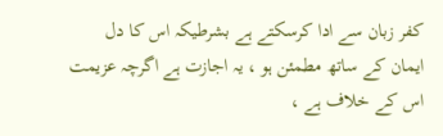کفر زبان سے ادا کرسکتے ہے بشرطیکہ اس کا دل ایمان کے ساتھ مطمئن ہو ، یہ اجازت ہے اگرچہ عزیمت اس کے خلاف ہے ،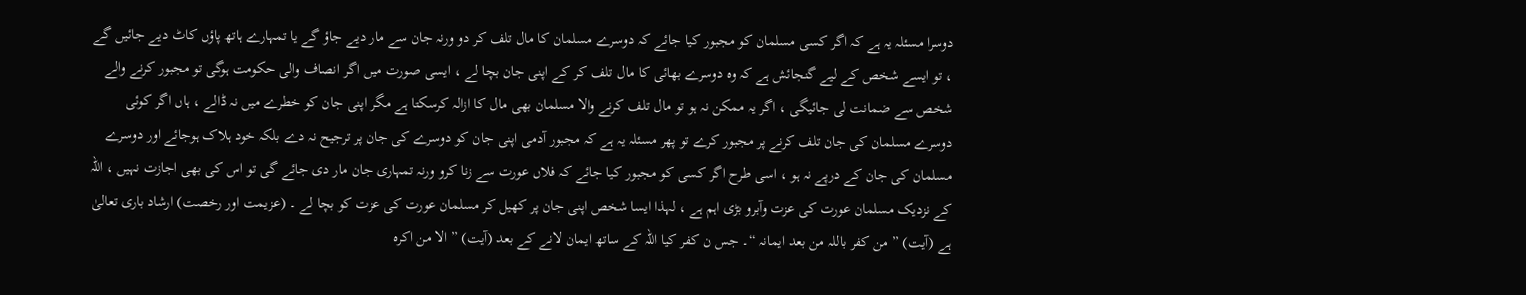دوسرا مسئلہ یہ ہے کہ اگر کسی مسلمان کو مجبور کیا جائے کہ دوسرے مسلمان کا مال تلف کر دو ورنہ جان سے مار دیے جاؤ گے یا تمہارے ہاتھ پاؤں کاٹ دیے جائیں گے ، تو ایسے شخص کے لیے گنجائش ہے کہ وہ دوسرے بھائی کا مال تلف کر کے اپنی جان بچا لے ، ایسی صورت میں اگر انصاف والی حکومت ہوگی تو مجبور کرنے والے شخص سے ضمانت لی جائیگی ، اگر یہ ممکن نہ ہو تو مال تلف کرنے والا مسلمان بھی مال کا ازالہ کرسکتا ہے مگر اپنی جان کو خطرے میں نہ ڈالے ، ہاں اگر کوئی دوسرے مسلمان کی جان تلف کرنے پر مجبور کرے تو پھر مسئلہ یہ ہے کہ مجبور آدمی اپنی جان کو دوسرے کی جان پر ترجیح نہ دے بلکہ خود ہلاک ہوجائے اور دوسرے مسلمان کی جان کے درپے نہ ہو ، اسی طرح اگر کسی کو مجبور کیا جائے کہ فلاں عورت سے زنا کرو ورنہ تمہاری جان مار دی جائے گی تو اس کی بھی اجازت نہیں ، اللہ کے نزدیک مسلمان عورت کی عزت وآبرو بڑی اہم ہے ، لہذا ایسا شخص اپنی جان پر کھیل کر مسلمان عورت کی عزت کو بچا لے ۔ (عزیمت اور رخصت) ارشاد باری تعالیٰ ہے (آیت) ” من کفر باللہ من بعد ایمانہ “۔ جس ن کفر کیا اللہ کے ساتھ ایمان لانے کے بعد (آیت) ” الا من اکرہ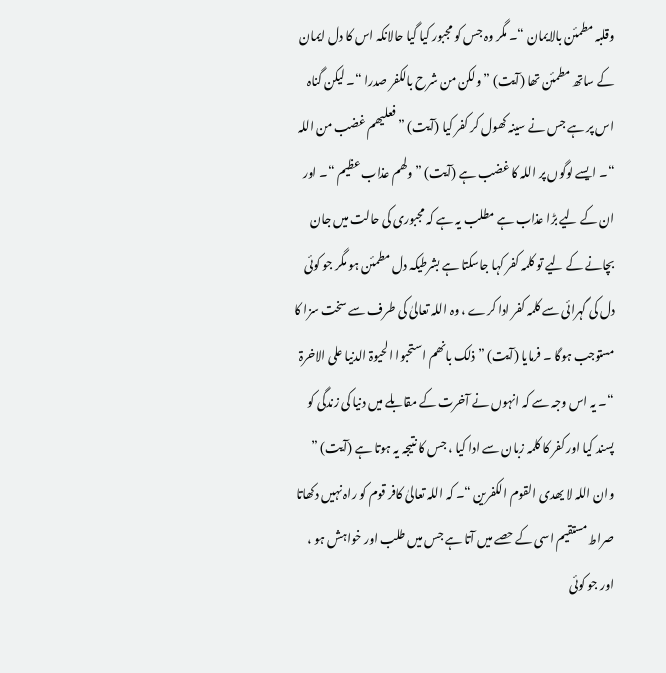وقلبہ مطمئن بالایمان “۔ مگر وہ جس کو مجبور کیا گیا حالانکہ اس کا دل ایمان کے ساتھ مطمئن تھا (آیت) ” ولکن من شرح بالکفر صدرا “۔ لیکن گناہ اس پر ہے جس نے سینہ کھول کر کفر کیا (آیت) ” فعلیھم غضب من اللہ “۔ ایسے لوگوں پر اللہ کا غضب ہے (آیت) ” ولھم عذاب عظیم “۔ اور ان کے لیے بڑا عذاب ہے مطلب یہ ہے کہ مجبوری کی حالت میں جان بچانے کے لیے تو کلمہ کفر کہا جاسکتا ہے بشرطیکہ دل مطمئن ہو مگر جو کوئی دل کی گہرائی سے کلمہ کفر ادا کرے ، وہ اللہ تعالیٰ کی طرف سے سخت سزا کا مستوجب ہوگا ۔ فرمایا (آیت) ” ذلک بانھم استحبوا الحیوۃ الدنیا علی الاخرۃ “۔ یہ اس وجہ سے کہ انہوں نے آخرت کے مقابلے میں دنیا کی زندگی کو پسند کیا اور کفر کا کلمہ زبان سے ادا کیا ، جس کا نتیجہ یہ ہوتا ہے (آیت) ” وان اللہ لا یھدی القوم الکفرین “۔ کہ اللہ تعالیٰ کافر قوم کو راہ نہیں دکھاتا صراط مستقیم اسی کے حصے میں آتا ہے جس میں طلب اور خواہش ہو ، اور جو کوئی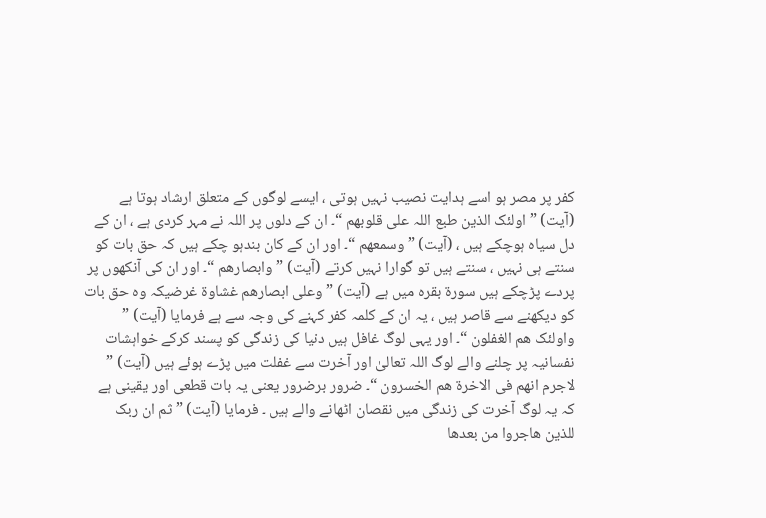کفر پر مصر ہو اسے ہدایت نصیب نہیں ہوتی ، ایسے لوگوں کے متعلق ارشاد ہوتا ہے (آیت) ” اولئک الذین طبع اللہ علی قلوبھم “۔ ان کے دلوں پر اللہ نے مہر کردی ہے ، ان کے دل سیاہ ہوچکے ہیں ، (آیت) ” وسمعھم “۔ اور ان کے کان بندہو چکے ہیں کہ حق بات کو سنتے ہی نہیں ، سنتے ہیں تو گوارا نہیں کرتے (آیت) ” وابصارھم “۔ اور ان کی آنکھوں پر پردے پڑچکے ہیں سورة بقرہ میں ہے (آیت) ” وعلی ابصارھم غشاوۃ غرضیکہ وہ حق بات کو دیکھنے سے قاصر ہیں ، یہ ان کے کلمہ کفر کہنے کی وجہ سے ہے فرمایا (آیت) ” واولئک ھم الغفلون “۔ اور یہی لوگ غافل ہیں دنیا کی زندگی کو پسند کرکے خواہشات نفسانیہ پر چلنے والے لوگ اللہ تعالیٰ اور آخرت سے غفلت میں پڑے ہوئے ہیں (آیت) ” لاجرم انھم فی الاخرۃ ھم الخسرون “۔ ضرور برضرور یعنی یہ بات قطعی اور یقینی ہے کہ یہ لوگ آخرت کی زندگی میں نقصان اٹھانے والے ہیں ۔ فرمایا (آیت) ” ثم ان ربک للذین ھاجروا من بعدھا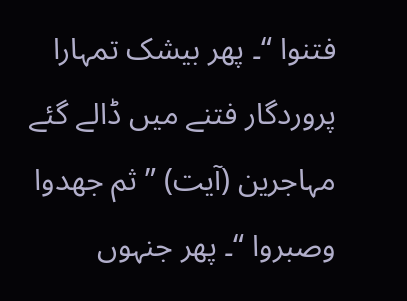فتنوا “۔ پھر بیشک تمہارا پروردگار فتنے میں ڈالے گئے مہاجرین (آیت) ” ثم جھدوا وصبروا “۔ پھر جنہوں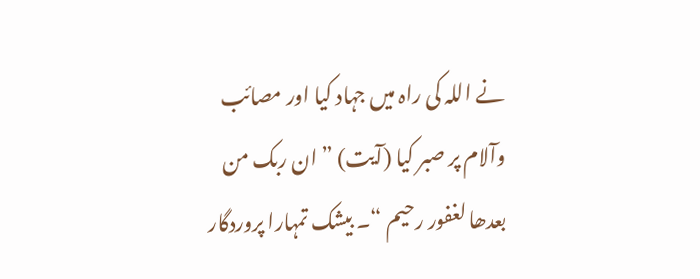نے اللہ کی راہ میں جہاد کیا اور مصائب وآلام پر صبر کیا (آیت) ” ان ربک من بعدھا لغفور رحیم “۔ بیشک تمہارا پروردگار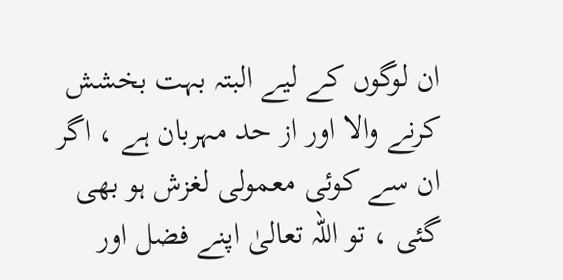ان لوگوں کے لیے البتہ بہت بخشش کرنے والا اور از حد مہربان ہے ، اگر ان سے کوئی معمولی لغزش ہو بھی گئی ، تو اللہ تعالیٰ اپنے فضل اور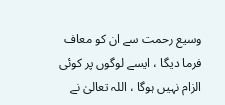وسیع رحمت سے ان کو معاف فرما دیگا ، ایسے لوگوں پر کوئی الزام نہیں ہوگا ، اللہ تعالیٰ نے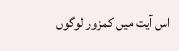اس آیت میں کمزور لوگوں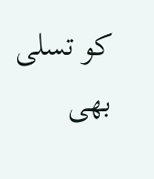کو تسلی بھی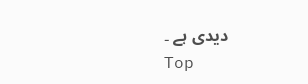دیدی ہے ۔
Top